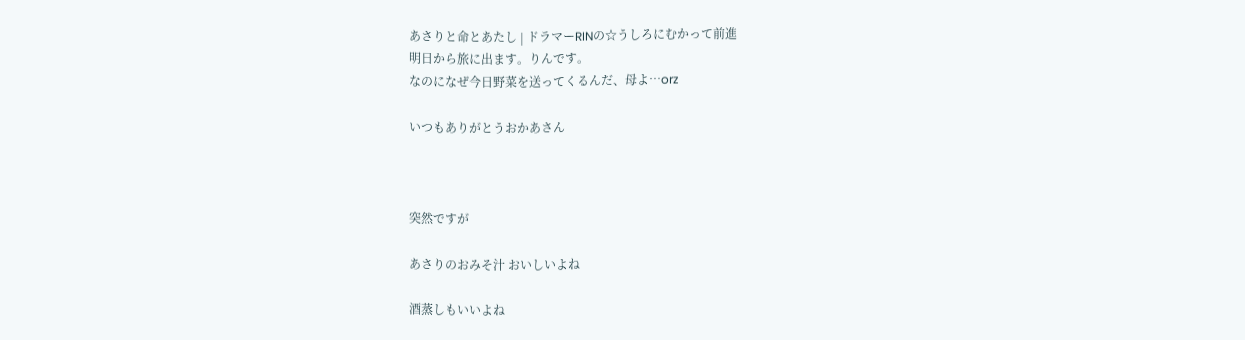あさりと命とあたし | ドラマーRINの☆うしろにむかって前進
明日から旅に出ます。りんです。
なのになぜ今日野菜を送ってくるんだ、母よ…orz

いつもありがとうおかあさん



突然ですが

あさりのおみそ汁 おいしいよね

酒蒸しもいいよね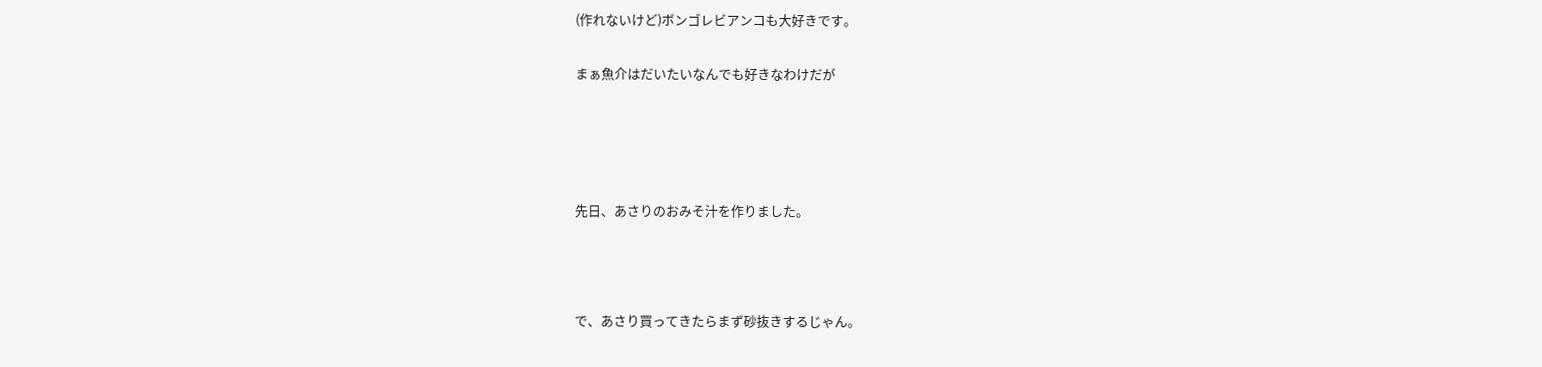(作れないけど)ボンゴレビアンコも大好きです。

まぁ魚介はだいたいなんでも好きなわけだが




先日、あさりのおみそ汁を作りました。



で、あさり買ってきたらまず砂抜きするじゃん。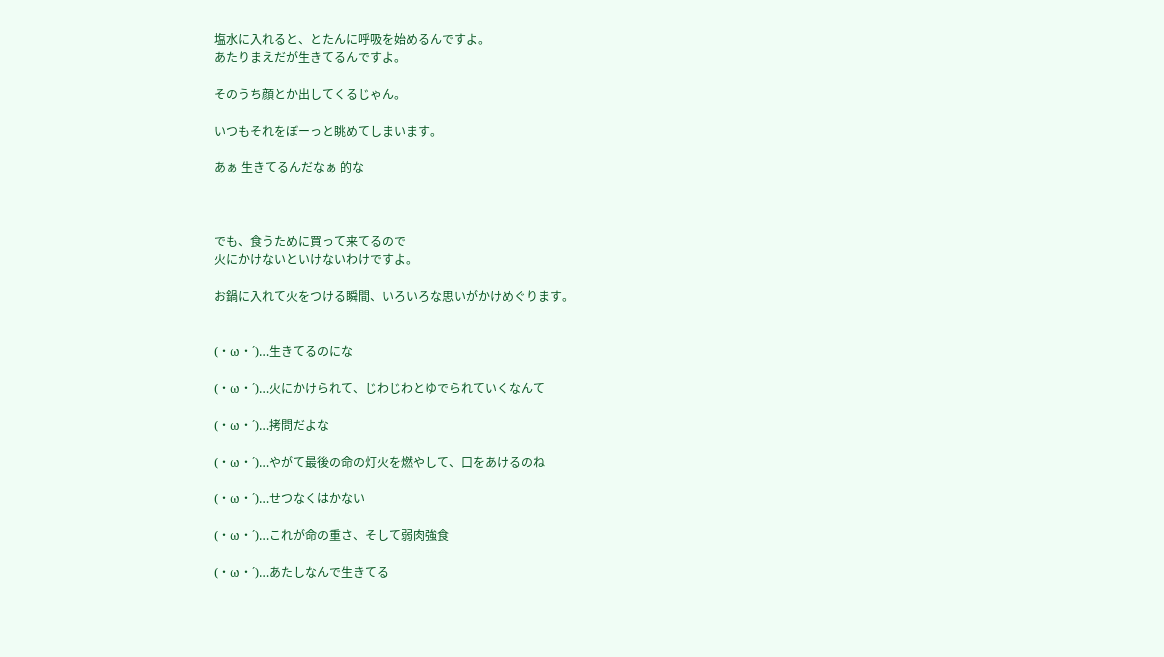塩水に入れると、とたんに呼吸を始めるんですよ。
あたりまえだが生きてるんですよ。

そのうち顔とか出してくるじゃん。

いつもそれをぼーっと眺めてしまいます。

あぁ 生きてるんだなぁ 的な



でも、食うために買って来てるので
火にかけないといけないわけですよ。

お鍋に入れて火をつける瞬間、いろいろな思いがかけめぐります。


(・ω・´)…生きてるのにな

(・ω・´)…火にかけられて、じわじわとゆでられていくなんて

(・ω・´)…拷問だよな

(・ω・´)…やがて最後の命の灯火を燃やして、口をあけるのね

(・ω・´)…せつなくはかない

(・ω・´)…これが命の重さ、そして弱肉強食

(・ω・´)…あたしなんで生きてる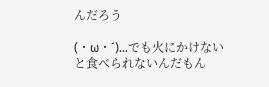んだろう

(・ω・´)…でも火にかけないと食べられないんだもん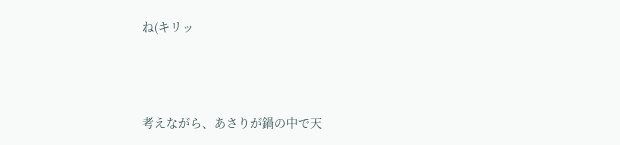ね(キリッ



考えながら、あさりが鍋の中で天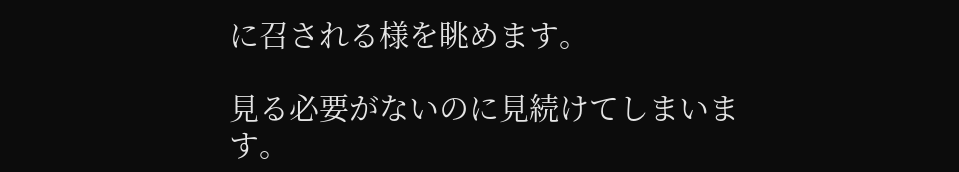に召される様を眺めます。

見る必要がないのに見続けてしまいます。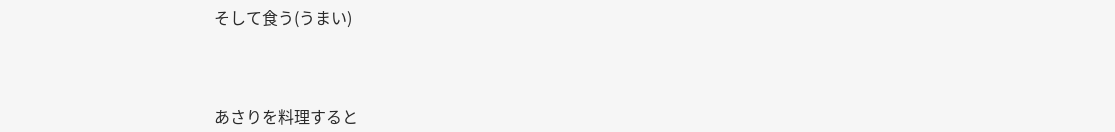そして食う(うまい)



あさりを料理すると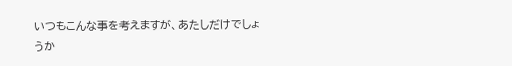いつもこんな事を考えますが、あたしだけでしょうか